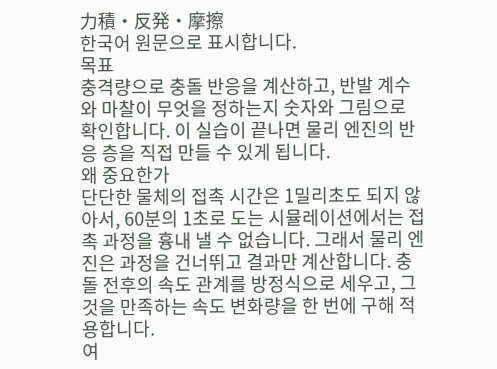力積・反発・摩擦
한국어 원문으로 표시합니다.
목표
충격량으로 충돌 반응을 계산하고, 반발 계수와 마찰이 무엇을 정하는지 숫자와 그림으로 확인합니다. 이 실습이 끝나면 물리 엔진의 반응 층을 직접 만들 수 있게 됩니다.
왜 중요한가
단단한 물체의 접촉 시간은 1밀리초도 되지 않아서, 60분의 1초로 도는 시뮬레이션에서는 접촉 과정을 흉내 낼 수 없습니다. 그래서 물리 엔진은 과정을 건너뛰고 결과만 계산합니다. 충돌 전후의 속도 관계를 방정식으로 세우고, 그것을 만족하는 속도 변화량을 한 번에 구해 적용합니다.
여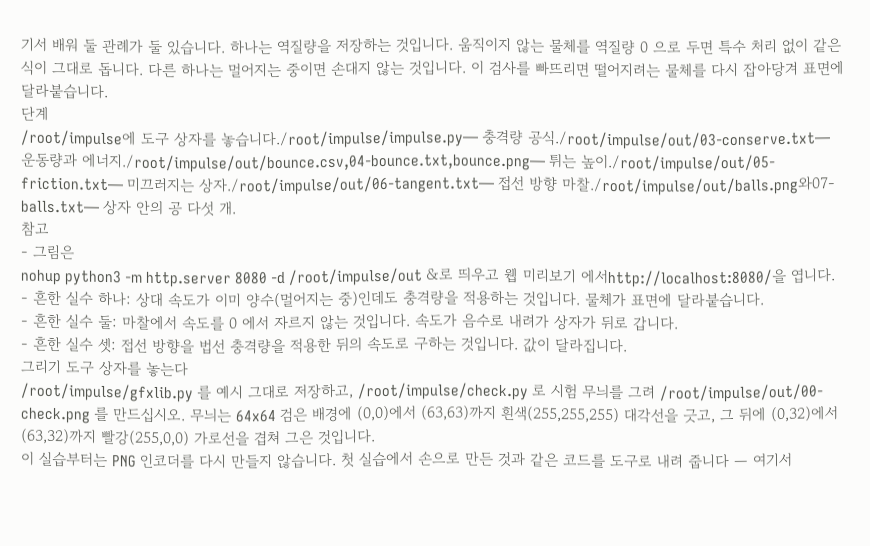기서 배워 둘 관례가 둘 있습니다. 하나는 역질량을 저장하는 것입니다. 움직이지 않는 물체를 역질량 0 으로 두면 특수 처리 없이 같은 식이 그대로 돕니다. 다른 하나는 멀어지는 중이면 손대지 않는 것입니다. 이 검사를 빠뜨리면 떨어지려는 물체를 다시 잡아당겨 표면에 달라붙습니다.
단계
/root/impulse에 도구 상자를 놓습니다./root/impulse/impulse.py— 충격량 공식./root/impulse/out/03-conserve.txt— 운동량과 에너지./root/impulse/out/bounce.csv,04-bounce.txt,bounce.png— 튀는 높이./root/impulse/out/05-friction.txt— 미끄러지는 상자./root/impulse/out/06-tangent.txt— 접선 방향 마찰./root/impulse/out/balls.png와07-balls.txt— 상자 안의 공 다섯 개.
참고
- 그림은
nohup python3 -m http.server 8080 -d /root/impulse/out &로 띄우고 웹 미리보기 에서http://localhost:8080/을 엽니다. - 흔한 실수 하나: 상대 속도가 이미 양수(멀어지는 중)인데도 충격량을 적용하는 것입니다. 물체가 표면에 달라붙습니다.
- 흔한 실수 둘: 마찰에서 속도를 0 에서 자르지 않는 것입니다. 속도가 음수로 내려가 상자가 뒤로 갑니다.
- 흔한 실수 셋: 접선 방향을 법선 충격량을 적용한 뒤의 속도로 구하는 것입니다. 값이 달라집니다.
그리기 도구 상자를 놓는다
/root/impulse/gfxlib.py 를 예시 그대로 저장하고, /root/impulse/check.py 로 시험 무늬를 그려 /root/impulse/out/00-check.png 를 만드십시오. 무늬는 64x64 검은 배경에 (0,0)에서 (63,63)까지 흰색(255,255,255) 대각선을 긋고, 그 뒤에 (0,32)에서 (63,32)까지 빨강(255,0,0) 가로선을 겹쳐 그은 것입니다.
이 실습부터는 PNG 인코더를 다시 만들지 않습니다. 첫 실습에서 손으로 만든 것과 같은 코드를 도구로 내려 줍니다 — 여기서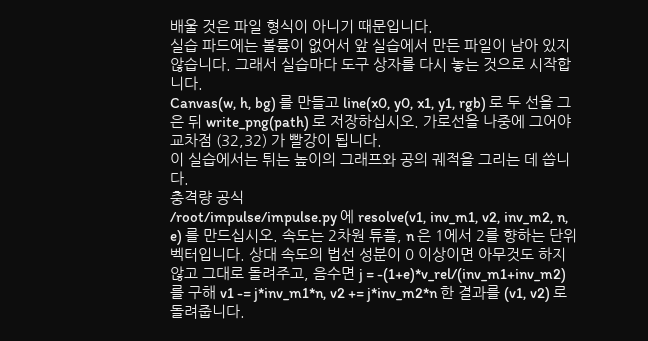배울 것은 파일 형식이 아니기 때문입니다.
실습 파드에는 볼륨이 없어서 앞 실습에서 만든 파일이 남아 있지 않습니다. 그래서 실습마다 도구 상자를 다시 놓는 것으로 시작합니다.
Canvas(w, h, bg) 를 만들고 line(x0, y0, x1, y1, rgb) 로 두 선을 그은 뒤 write_png(path) 로 저장하십시오. 가로선을 나중에 그어야 교차점 (32,32) 가 빨강이 됩니다.
이 실습에서는 튀는 높이의 그래프와 공의 궤적을 그리는 데 씁니다.
충격량 공식
/root/impulse/impulse.py 에 resolve(v1, inv_m1, v2, inv_m2, n, e) 를 만드십시오. 속도는 2차원 튜플, n 은 1에서 2를 향하는 단위 벡터입니다. 상대 속도의 법선 성분이 0 이상이면 아무것도 하지 않고 그대로 돌려주고, 음수면 j = -(1+e)*v_rel/(inv_m1+inv_m2) 를 구해 v1 -= j*inv_m1*n, v2 += j*inv_m2*n 한 결과를 (v1, v2) 로 돌려줍니다.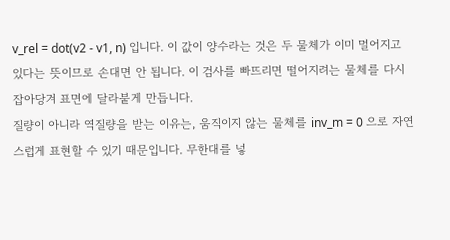v_rel = dot(v2 - v1, n) 입니다. 이 값이 양수라는 것은 두 물체가 이미 멀어지고 있다는 뜻이므로 손대면 안 됩니다. 이 검사를 빠뜨리면 떨어지려는 물체를 다시 잡아당겨 표면에 달라붙게 만듭니다.
질량이 아니라 역질량을 받는 이유는, 움직이지 않는 물체를 inv_m = 0 으로 자연스럽게 표현할 수 있기 때문입니다. 무한대를 넣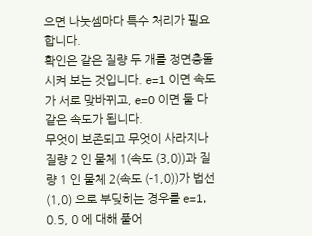으면 나눗셈마다 특수 처리가 필요합니다.
확인은 같은 질량 두 개를 정면충돌시켜 보는 것입니다. e=1 이면 속도가 서로 맞바뀌고, e=0 이면 둘 다 같은 속도가 됩니다.
무엇이 보존되고 무엇이 사라지나
질량 2 인 물체 1(속도 (3,0))과 질량 1 인 물체 2(속도 (-1,0))가 법선 (1,0) 으로 부딪히는 경우를 e=1, 0.5, 0 에 대해 풀어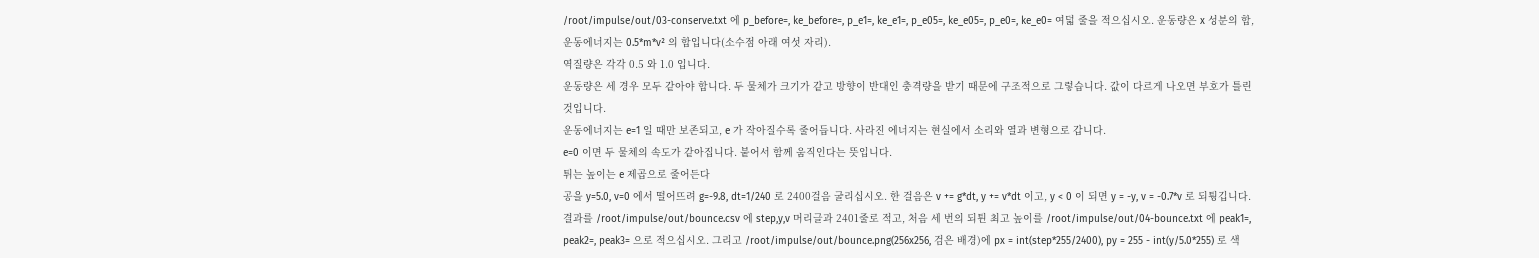/root/impulse/out/03-conserve.txt 에 p_before=, ke_before=, p_e1=, ke_e1=, p_e05=, ke_e05=, p_e0=, ke_e0= 여덟 줄을 적으십시오. 운동량은 x 성분의 합, 운동에너지는 0.5*m*v² 의 합입니다(소수점 아래 여섯 자리).
역질량은 각각 0.5 와 1.0 입니다.
운동량은 세 경우 모두 같아야 합니다. 두 물체가 크기가 같고 방향이 반대인 충격량을 받기 때문에 구조적으로 그렇습니다. 값이 다르게 나오면 부호가 틀린 것입니다.
운동에너지는 e=1 일 때만 보존되고, e 가 작아질수록 줄어듭니다. 사라진 에너지는 현실에서 소리와 열과 변형으로 갑니다.
e=0 이면 두 물체의 속도가 같아집니다. 붙어서 함께 움직인다는 뜻입니다.
튀는 높이는 e 제곱으로 줄어든다
공을 y=5.0, v=0 에서 떨어뜨려 g=-9.8, dt=1/240 로 2400걸음 굴리십시오. 한 걸음은 v += g*dt, y += v*dt 이고, y < 0 이 되면 y = -y, v = -0.7*v 로 되튕깁니다. 결과를 /root/impulse/out/bounce.csv 에 step,y,v 머리글과 2401줄로 적고, 처음 세 번의 되튄 최고 높이를 /root/impulse/out/04-bounce.txt 에 peak1=, peak2=, peak3= 으로 적으십시오. 그리고 /root/impulse/out/bounce.png(256x256, 검은 배경)에 px = int(step*255/2400), py = 255 - int(y/5.0*255) 로 색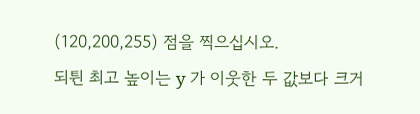(120,200,255) 점을 찍으십시오.
되튄 최고 높이는 y 가 이웃한 두 값보다 크거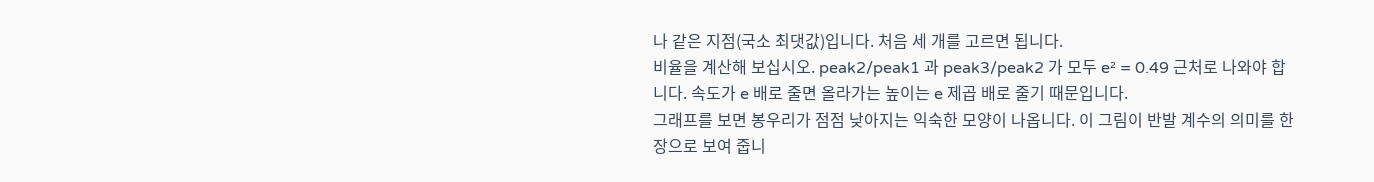나 같은 지점(국소 최댓값)입니다. 처음 세 개를 고르면 됩니다.
비율을 계산해 보십시오. peak2/peak1 과 peak3/peak2 가 모두 e² = 0.49 근처로 나와야 합니다. 속도가 e 배로 줄면 올라가는 높이는 e 제곱 배로 줄기 때문입니다.
그래프를 보면 봉우리가 점점 낮아지는 익숙한 모양이 나옵니다. 이 그림이 반발 계수의 의미를 한 장으로 보여 줍니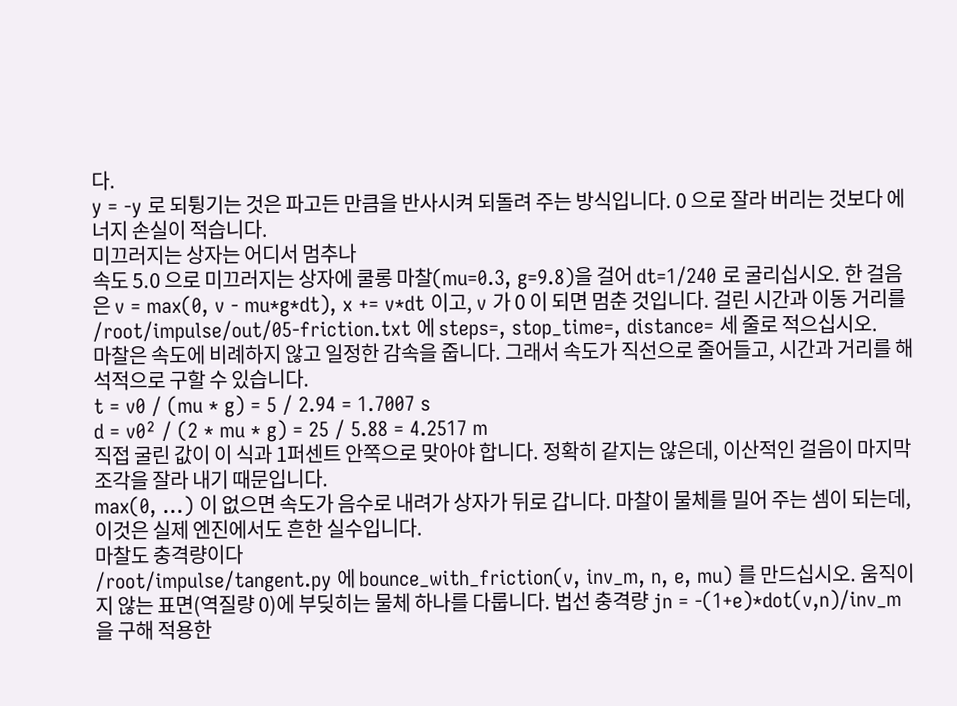다.
y = -y 로 되튕기는 것은 파고든 만큼을 반사시켜 되돌려 주는 방식입니다. 0 으로 잘라 버리는 것보다 에너지 손실이 적습니다.
미끄러지는 상자는 어디서 멈추나
속도 5.0 으로 미끄러지는 상자에 쿨롱 마찰(mu=0.3, g=9.8)을 걸어 dt=1/240 로 굴리십시오. 한 걸음은 v = max(0, v - mu*g*dt), x += v*dt 이고, v 가 0 이 되면 멈춘 것입니다. 걸린 시간과 이동 거리를 /root/impulse/out/05-friction.txt 에 steps=, stop_time=, distance= 세 줄로 적으십시오.
마찰은 속도에 비례하지 않고 일정한 감속을 줍니다. 그래서 속도가 직선으로 줄어들고, 시간과 거리를 해석적으로 구할 수 있습니다.
t = v0 / (mu * g) = 5 / 2.94 = 1.7007 s
d = v0² / (2 * mu * g) = 25 / 5.88 = 4.2517 m
직접 굴린 값이 이 식과 1퍼센트 안쪽으로 맞아야 합니다. 정확히 같지는 않은데, 이산적인 걸음이 마지막 조각을 잘라 내기 때문입니다.
max(0, ...) 이 없으면 속도가 음수로 내려가 상자가 뒤로 갑니다. 마찰이 물체를 밀어 주는 셈이 되는데, 이것은 실제 엔진에서도 흔한 실수입니다.
마찰도 충격량이다
/root/impulse/tangent.py 에 bounce_with_friction(v, inv_m, n, e, mu) 를 만드십시오. 움직이지 않는 표면(역질량 0)에 부딪히는 물체 하나를 다룹니다. 법선 충격량 jn = -(1+e)*dot(v,n)/inv_m 을 구해 적용한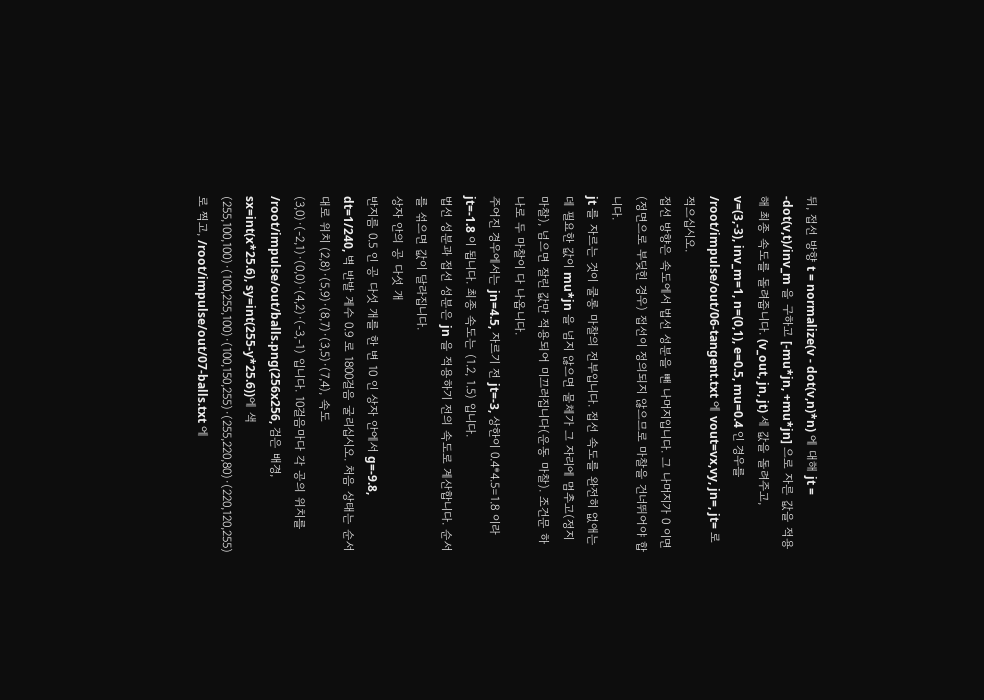뒤, 접선 방향 t = normalize(v - dot(v,n)*n) 에 대해 jt = -dot(v,t)/inv_m 을 구하고 [-mu*jn, +mu*jn] 으로 자른 값을 적용해 최종 속도를 돌려줍니다. (v_out, jn, jt) 세 값을 돌려주고, v=(3,-3), inv_m=1, n=(0,1), e=0.5, mu=0.4 인 경우를 /root/impulse/out/06-tangent.txt 에 vout=vx,vy, jn=, jt= 로 적으십시오.
접선 방향은 속도에서 법선 성분을 뺀 나머지입니다. 그 나머지가 0 이면(정면으로 부딪힌 경우) 접선이 정의되지 않으므로 마찰을 건너뛰어야 합니다.
jt 를 자르는 것이 쿨롱 마찰의 전부입니다. 접선 속도를 완전히 없애는 데 필요한 값이 mu*jn 을 넘지 않으면 물체가 그 자리에 멈추고(정지 마찰), 넘으면 잘린 값만 적용되어 미끄러집니다(운동 마찰). 조건문 하나로 두 마찰이 다 나옵니다.
주어진 경우에서는 jn=4.5, 자르기 전 jt=-3, 상한이 0.4*4.5=1.8 이라 jt=-1.8 이 됩니다. 최종 속도는 (1.2, 1.5) 입니다.
법선 성분과 접선 성분은 jn 을 적용하기 전의 속도로 계산합니다. 순서를 섞으면 값이 달라집니다.
상자 안의 공 다섯 개
반지름 0.5 인 공 다섯 개를 한 변 10 인 상자 안에서 g=-9.8, dt=1/240, 벽 반발 계수 0.9 로 1800걸음 굴리십시오. 처음 상태는 순서대로 위치 (2,8)·(5,9)·(8,7)·(3,5)·(7,4), 속도 (3,0)·(-2,1)·(0,0)·(4,2)·(-3,-1) 입니다. 10걸음마다 각 공의 위치를 /root/impulse/out/balls.png(256x256, 검은 배경, sx=int(x*25.6), sy=int(255-y*25.6))에 색 (255,100,100)·(100,255,100)·(100,150,255)·(255,220,80)·(220,120,255) 로 찍고, /root/impulse/out/07-balls.txt 에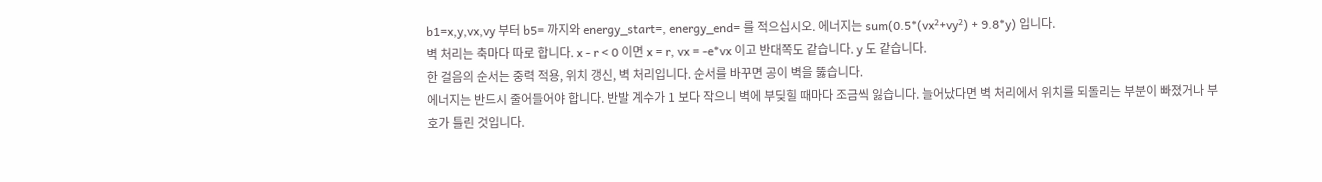b1=x,y,vx,vy 부터 b5= 까지와 energy_start=, energy_end= 를 적으십시오. 에너지는 sum(0.5*(vx²+vy²) + 9.8*y) 입니다.
벽 처리는 축마다 따로 합니다. x - r < 0 이면 x = r, vx = -e*vx 이고 반대쪽도 같습니다. y 도 같습니다.
한 걸음의 순서는 중력 적용, 위치 갱신, 벽 처리입니다. 순서를 바꾸면 공이 벽을 뚫습니다.
에너지는 반드시 줄어들어야 합니다. 반발 계수가 1 보다 작으니 벽에 부딪힐 때마다 조금씩 잃습니다. 늘어났다면 벽 처리에서 위치를 되돌리는 부분이 빠졌거나 부호가 틀린 것입니다.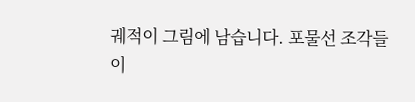궤적이 그림에 남습니다. 포물선 조각들이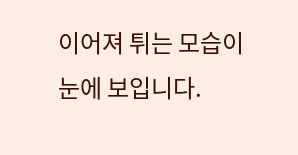이어져 튀는 모습이 눈에 보입니다.